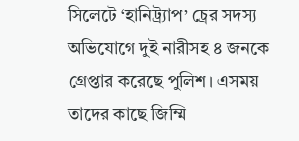সিলেটে ‘হানিট্র্যাপ’ চ্রের সদস্য অভিযোগে দুই নারীসহ ৪ জনকে গ্রেপ্তার করেছে পুলিশ। এসময় তাদের কাছে জিম্মি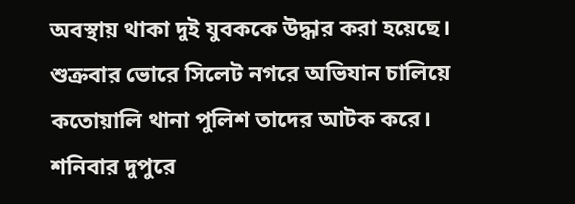অবস্থায় থাকা দুই যুবককে উদ্ধার করা হয়েছে।
শুক্রবার ভোরে সিলেট নগরে অভিযান চালিয়ে কতোয়ালি থানা পুলিশ তাদের আটক করে। শনিবার দুপুরে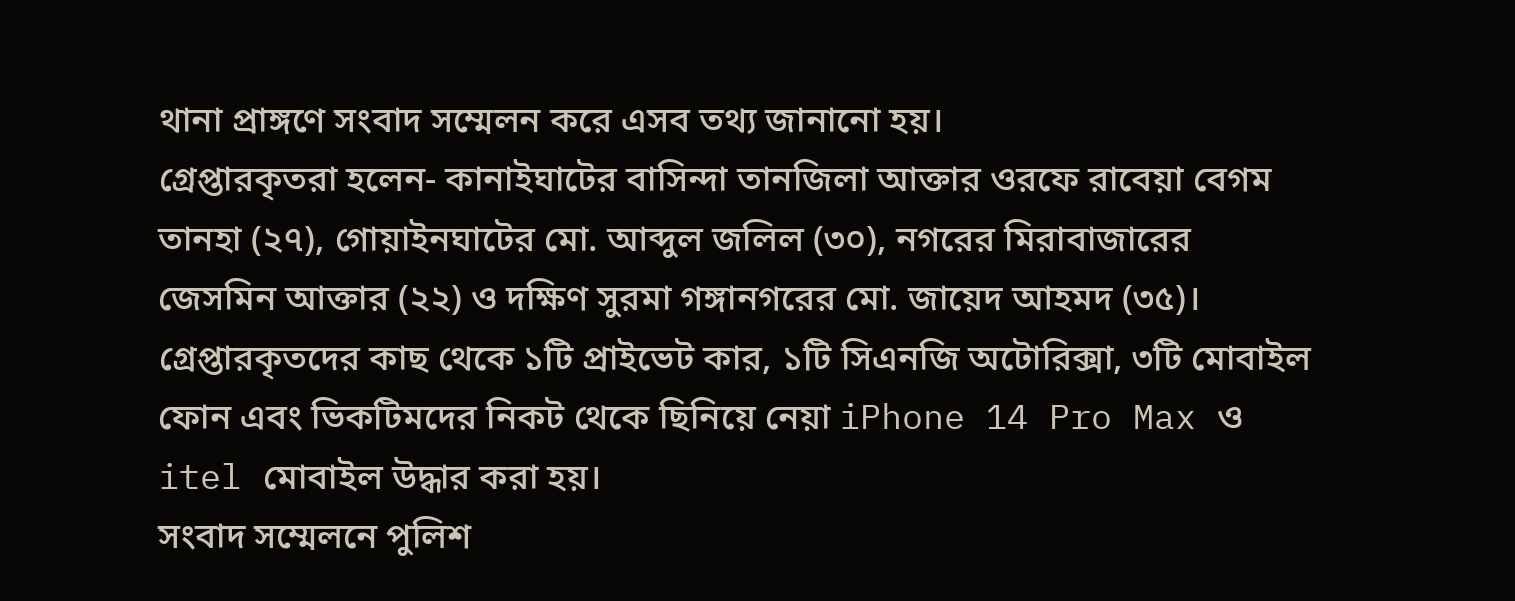থানা প্রাঙ্গণে সংবাদ সম্মেলন করে এসব তথ্য জানানো হয়।
গ্রেপ্তারকৃতরা হলেন- কানাইঘাটের বাসিন্দা তানজিলা আক্তার ওরফে রাবেয়া বেগম তানহা (২৭), গোয়াইনঘাটের মো. আব্দুল জলিল (৩০), নগরের মিরাবাজারের জেসমিন আক্তার (২২) ও দক্ষিণ সুরমা গঙ্গানগরের মো. জায়েদ আহমদ (৩৫)।
গ্রেপ্তারকৃতদের কাছ থেকে ১টি প্রাইভেট কার, ১টি সিএনজি অটোরিক্সা, ৩টি মোবাইল ফোন এবং ভিকটিমদের নিকট থেকে ছিনিয়ে নেয়া iPhone 14 Pro Max ও itel মোবাইল উদ্ধার করা হয়।
সংবাদ সম্মেলনে পুলিশ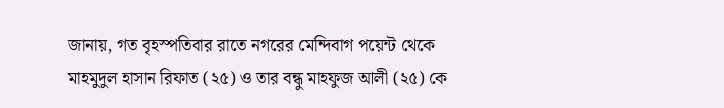জানায়, গত বৃহস্পতিবার রাতে নগরের মেন্দিবাগ পয়েন্ট থেকে মাহমুদুল হাসান রিফাত (২৫) ও তার বন্ধু মাহফুজ আলী (২৫) কে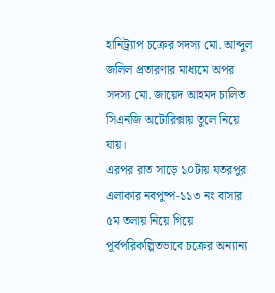হানিট্র্যাপ চক্রের সদস্য মো. আব্দুল জলিল প্রতারণার মাধ্যমে অপর সদস্য মো. জায়েদ আহমদ চালিত সিএনজি অটোরিক্সায় তুলে নিয়ে যায়।
এরপর রাত সাড়ে ১০টায় যতরপুর এলাকার নবপুষ্প-১১৩ নং বাসার ৫ম তলায় নিয়ে গিয়ে পূর্বপরিকল্পিতভাবে চক্রের অন্যান্য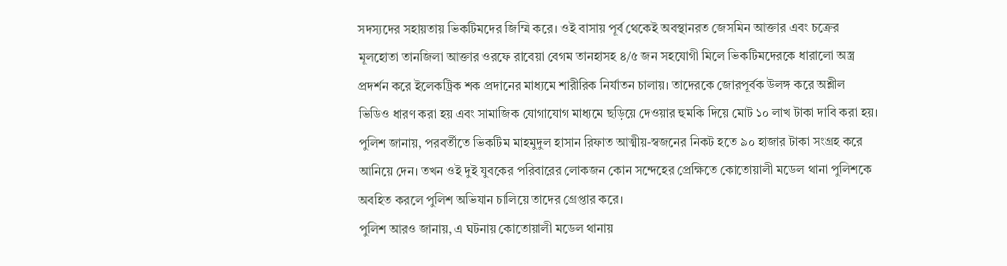সদস্যদের সহায়তায় ভিকটিমদের জিম্মি করে। ওই বাসায় পূর্ব থেকেই অবস্থানরত জেসমিন আক্তার এবং চক্রের মূলহোতা তানজিলা আক্তার ওরফে রাবেয়া বেগম তানহাসহ ৪/৫ জন সহযোগী মিলে ভিকটিমদেরকে ধারালো অস্ত্র প্রদর্শন করে ইলেকট্রিক শক প্রদানের মাধ্যমে শারীরিক নির্যাতন চালায়। তাদেরকে জোরপূর্বক উলঙ্গ করে অশ্লীল ভিডিও ধারণ করা হয় এবং সামাজিক যোগাযোগ মাধ্যমে ছড়িয়ে দেওয়ার হুমকি দিয়ে মোট ১০ লাখ টাকা দাবি করা হয়।
পুলিশ জানায়, পরবর্তীতে ভিকটিম মাহমুদুল হাসান রিফাত আত্মীয়-স্বজনের নিকট হতে ৯০ হাজার টাকা সংগ্রহ করে আনিয়ে দেন। তখন ওই দুই যুবকের পরিবারের লোকজন কোন সন্দেহের প্রেক্ষিতে কোতোয়ালী মডেল থানা পুলিশকে অবহিত করলে পুলিশ অভিযান চালিয়ে তাদের গ্রেপ্তার করে।
পুলিশ আরও জানায়, এ ঘটনায় কোতোয়ালী মডেল থানায়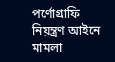পর্ণোগ্রাফি নিয়ন্ত্রণ আইনে মামলা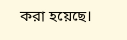করা হয়েছে।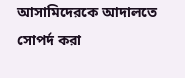আসামিদেরকে আদালতে সোপর্দ করা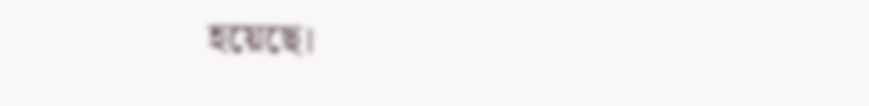হয়েছে।